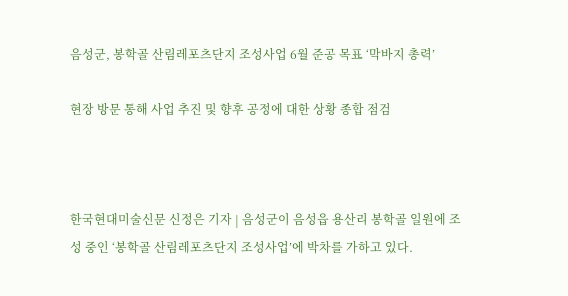음성군, 봉학골 산림레포츠단지 조성사업 6월 준공 목표 ‘막바지 총력’

현장 방문 통해 사업 추진 및 향후 공정에 대한 상황 종합 점검



한국현대미술신문 신정은 기자 | 음성군이 음성읍 용산리 봉학골 일원에 조성 중인 ‘봉학골 산림레포츠단지 조성사업’에 박차를 가하고 있다.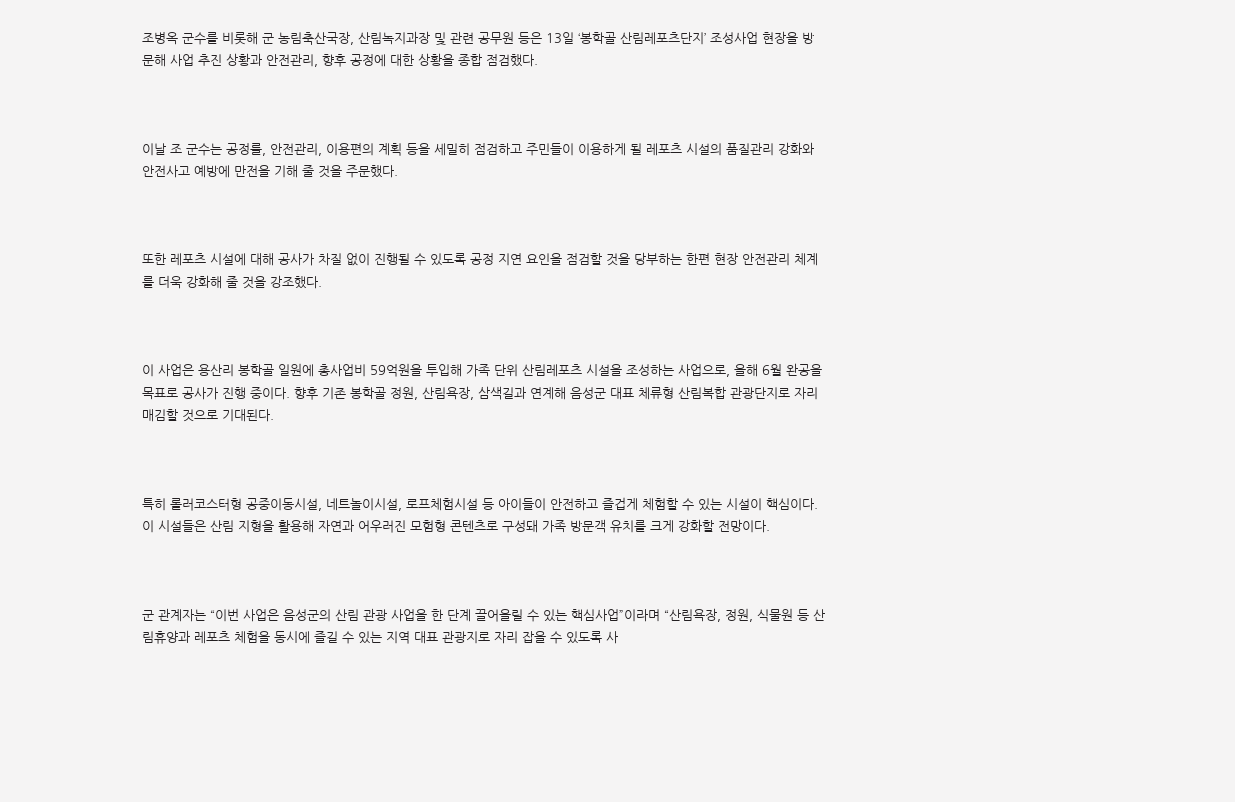조병옥 군수를 비롯해 군 농림축산국장, 산림녹지과장 및 관련 공무원 등은 13일 ‘봉학골 산림레포츠단지’ 조성사업 현장을 방문해 사업 추진 상황과 안전관리, 향후 공정에 대한 상황을 종합 점검했다.



이날 조 군수는 공정률, 안전관리, 이용편의 계획 등을 세밀히 점검하고 주민들이 이용하게 될 레포츠 시설의 품질관리 강화와 안전사고 예방에 만전을 기해 줄 것을 주문했다.



또한 레포츠 시설에 대해 공사가 차질 없이 진행될 수 있도록 공정 지연 요인을 점검할 것을 당부하는 한편 현장 안전관리 체계를 더욱 강화해 줄 것을 강조했다.



이 사업은 용산리 봉학골 일원에 총사업비 59억원을 투입해 가족 단위 산림레포츠 시설을 조성하는 사업으로, 올해 6월 완공을 목표로 공사가 진행 중이다. 향후 기존 봉학골 정원, 산림욕장, 삼색길과 연계해 음성군 대표 체류형 산림복합 관광단지로 자리매김할 것으로 기대된다.



특히 롤러코스터형 공중이동시설, 네트놀이시설, 로프체험시설 등 아이들이 안전하고 즐겁게 체험할 수 있는 시설이 핵심이다. 이 시설들은 산림 지형을 활용해 자연과 어우러진 모험형 콘텐츠로 구성돼 가족 방문객 유치를 크게 강화할 전망이다.



군 관계자는 “이번 사업은 음성군의 산림 관광 사업을 한 단계 끌어올릴 수 있는 핵심사업”이라며 “산림욕장, 정원, 식물원 등 산림휴양과 레포츠 체험을 동시에 즐길 수 있는 지역 대표 관광지로 자리 잡을 수 있도록 사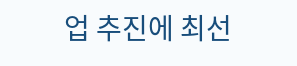업 추진에 최선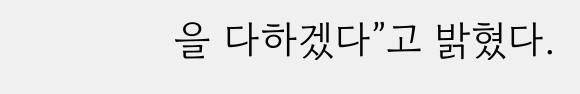을 다하겠다”고 밝혔다.